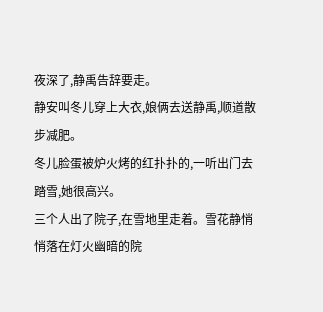夜深了,静禹告辞要走。
静安叫冬儿穿上大衣,娘俩去送静禹,顺道散步减肥。
冬儿脸蛋被炉火烤的红扑扑的,一听出门去踏雪,她很高兴。
三个人出了院子,在雪地里走着。雪花静悄悄落在灯火幽暗的院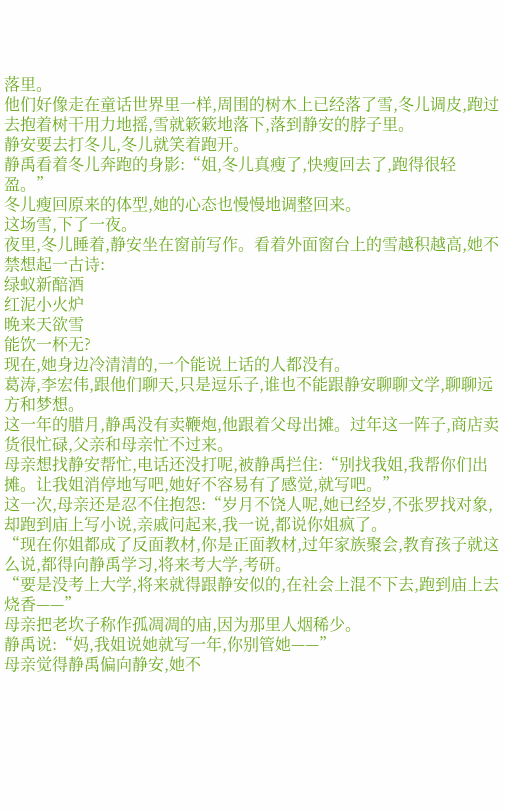落里。
他们好像走在童话世界里一样,周围的树木上已经落了雪,冬儿调皮,跑过去抱着树干用力地摇,雪就簌簌地落下,落到静安的脖子里。
静安要去打冬儿,冬儿就笑着跑开。
静禹看着冬儿奔跑的身影:“姐,冬儿真瘦了,快瘦回去了,跑得很轻盈。”
冬儿瘦回原来的体型,她的心态也慢慢地调整回来。
这场雪,下了一夜。
夜里,冬儿睡着,静安坐在窗前写作。看着外面窗台上的雪越积越高,她不禁想起一古诗:
绿蚁新醅酒
红泥小火炉
晚来天欲雪
能饮一杯无?
现在,她身边冷清清的,一个能说上话的人都没有。
葛涛,李宏伟,跟他们聊天,只是逗乐子,谁也不能跟静安聊聊文学,聊聊远方和梦想。
这一年的腊月,静禹没有卖鞭炮,他跟着父母出摊。过年这一阵子,商店卖货很忙碌,父亲和母亲忙不过来。
母亲想找静安帮忙,电话还没打呢,被静禹拦住:“别找我姐,我帮你们出摊。让我姐消停地写吧,她好不容易有了感觉,就写吧。”
这一次,母亲还是忍不住抱怨:“岁月不饶人呢,她已经岁,不张罗找对象,却跑到庙上写小说,亲戚问起来,我一说,都说你姐疯了。
“现在你姐都成了反面教材,你是正面教材,过年家族聚会,教育孩子就这么说,都得向静禹学习,将来考大学,考研。
“要是没考上大学,将来就得跟静安似的,在社会上混不下去,跑到庙上去烧香——”
母亲把老坎子称作孤凋凋的庙,因为那里人烟稀少。
静禹说:“妈,我姐说她就写一年,你别管她——”
母亲觉得静禹偏向静安,她不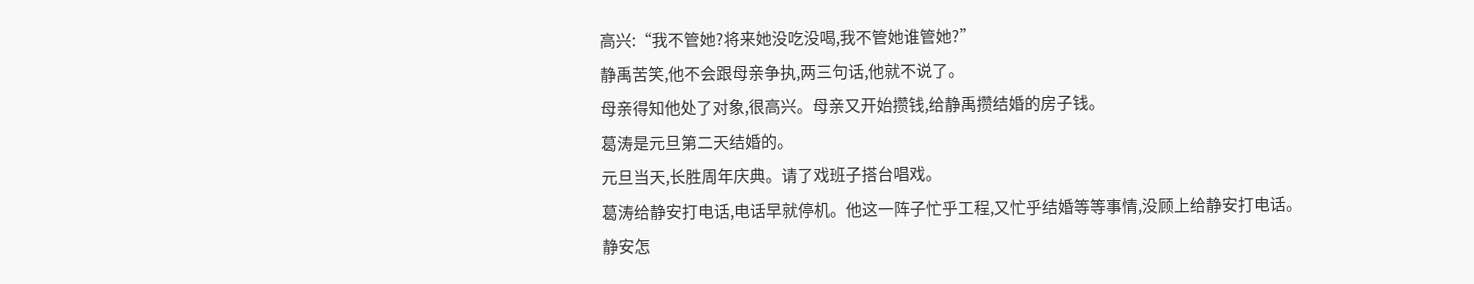高兴:“我不管她?将来她没吃没喝,我不管她谁管她?”
静禹苦笑,他不会跟母亲争执,两三句话,他就不说了。
母亲得知他处了对象,很高兴。母亲又开始攒钱,给静禹攒结婚的房子钱。
葛涛是元旦第二天结婚的。
元旦当天,长胜周年庆典。请了戏班子搭台唱戏。
葛涛给静安打电话,电话早就停机。他这一阵子忙乎工程,又忙乎结婚等等事情,没顾上给静安打电话。
静安怎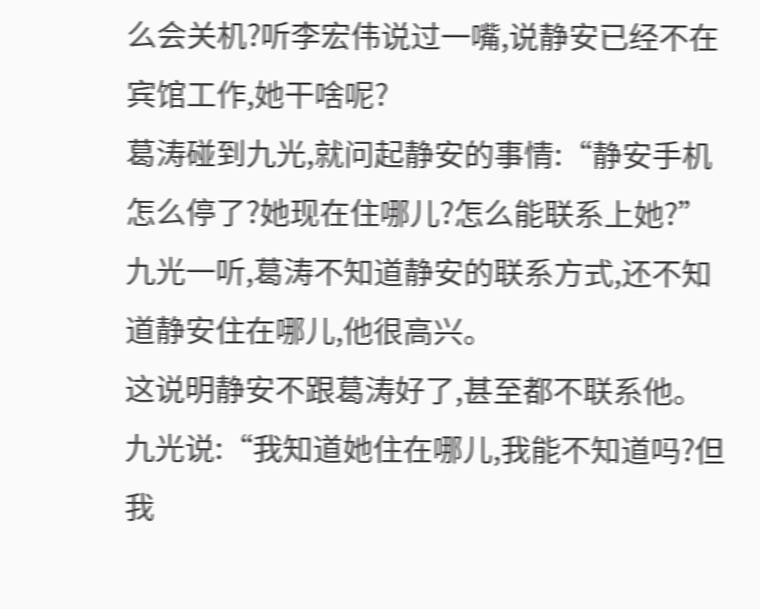么会关机?听李宏伟说过一嘴,说静安已经不在宾馆工作,她干啥呢?
葛涛碰到九光,就问起静安的事情:“静安手机怎么停了?她现在住哪儿?怎么能联系上她?”
九光一听,葛涛不知道静安的联系方式,还不知道静安住在哪儿,他很高兴。
这说明静安不跟葛涛好了,甚至都不联系他。
九光说:“我知道她住在哪儿,我能不知道吗?但我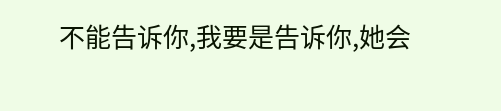不能告诉你,我要是告诉你,她会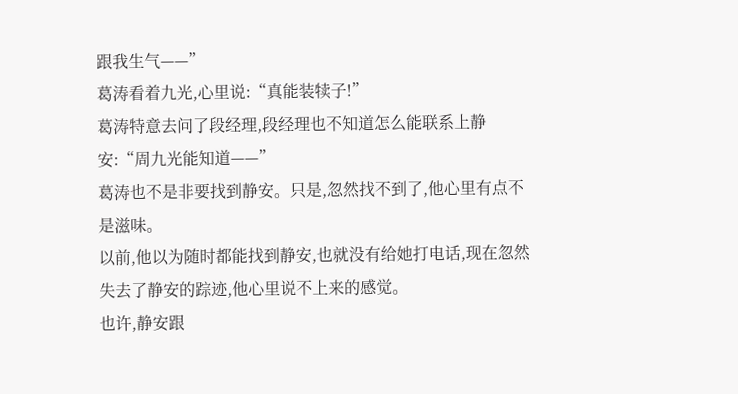跟我生气——”
葛涛看着九光,心里说:“真能装犊子!”
葛涛特意去问了段经理,段经理也不知道怎么能联系上静安:“周九光能知道——”
葛涛也不是非要找到静安。只是,忽然找不到了,他心里有点不是滋味。
以前,他以为随时都能找到静安,也就没有给她打电话,现在忽然失去了静安的踪迹,他心里说不上来的感觉。
也许,静安跟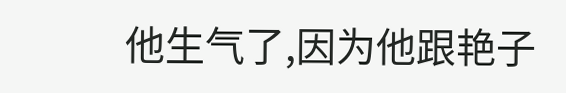他生气了,因为他跟艳子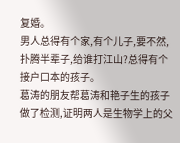复婚。
男人总得有个家,有个儿子,要不然,扑腾半辈子,给谁打江山?总得有个接户口本的孩子。
葛涛的朋友帮葛涛和艳子生的孩子做了检测,证明两人是生物学上的父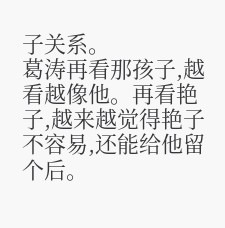子关系。
葛涛再看那孩子,越看越像他。再看艳子,越来越觉得艳子不容易,还能给他留个后。